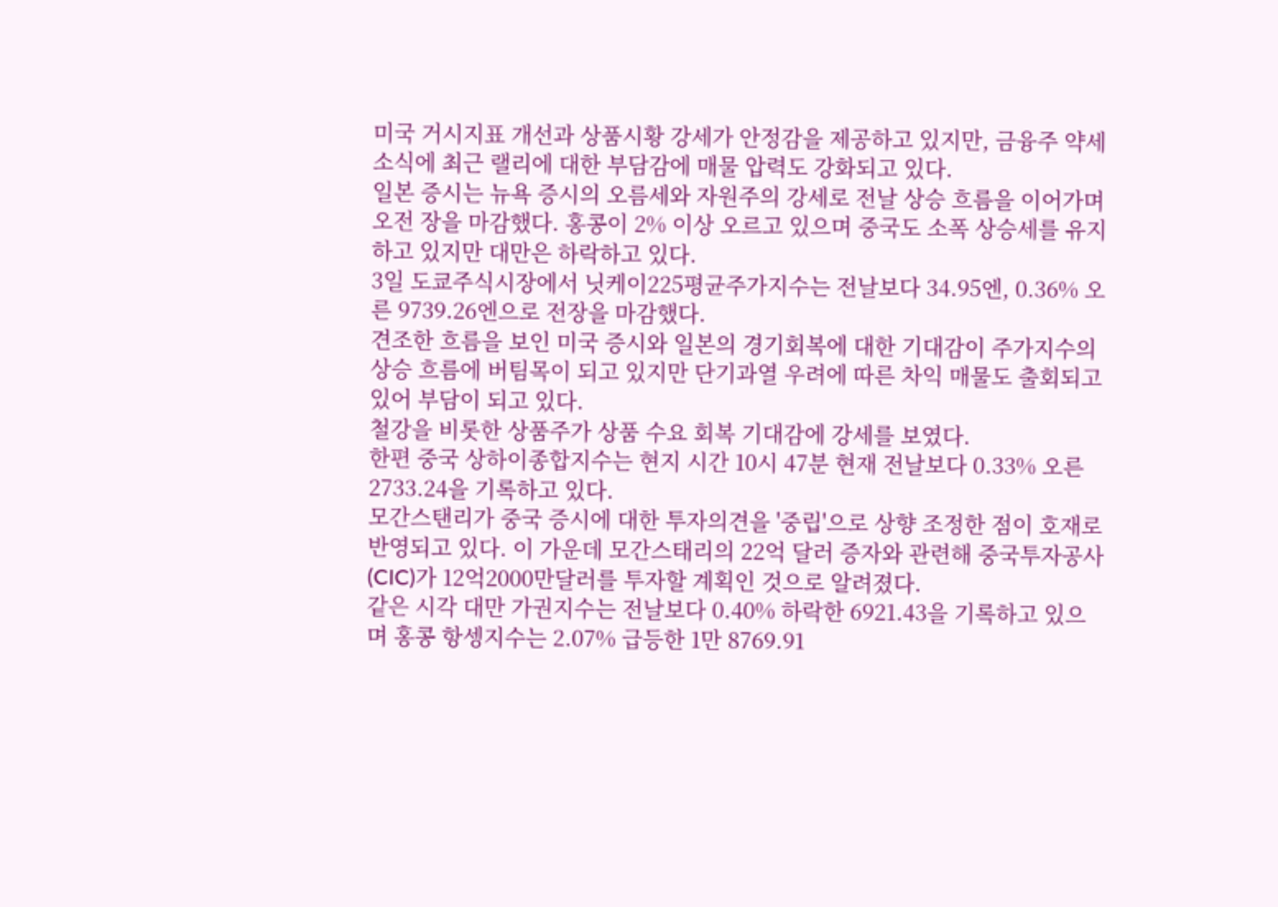미국 거시지표 개선과 상품시황 강세가 안정감을 제공하고 있지만, 금융주 약세 소식에 최근 랠리에 대한 부담감에 매물 압력도 강화되고 있다.
일본 증시는 뉴욕 증시의 오름세와 자원주의 강세로 전날 상승 흐름을 이어가며 오전 장을 마감했다. 홍콩이 2% 이상 오르고 있으며 중국도 소폭 상승세를 유지하고 있지만 대만은 하락하고 있다.
3일 도쿄주식시장에서 닛케이225평균주가지수는 전날보다 34.95엔, 0.36% 오른 9739.26엔으로 전장을 마감했다.
견조한 흐름을 보인 미국 증시와 일본의 경기회복에 대한 기대감이 주가지수의 상승 흐름에 버팀목이 되고 있지만 단기과열 우려에 따른 차익 매물도 출회되고 있어 부담이 되고 있다.
철강을 비롯한 상품주가 상품 수요 회복 기대감에 강세를 보였다.
한편 중국 상하이종합지수는 현지 시간 10시 47분 현재 전날보다 0.33% 오른 2733.24을 기록하고 있다.
모간스탠리가 중국 증시에 대한 투자의견을 '중립'으로 상향 조정한 점이 호재로 반영되고 있다. 이 가운데 모간스태리의 22억 달러 증자와 관련해 중국투자공사(CIC)가 12억2000만달러를 투자할 계획인 것으로 알려졌다.
같은 시각 대만 가권지수는 전날보다 0.40% 하락한 6921.43을 기록하고 있으며 홍콩 항셍지수는 2.07% 급등한 1만 8769.91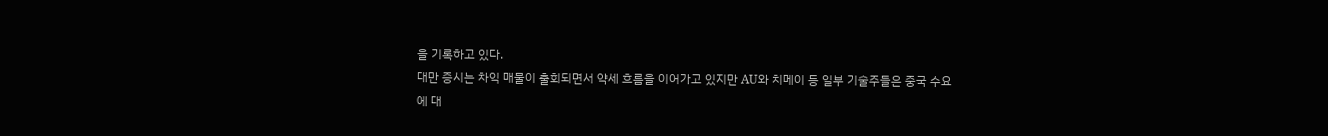을 기록하고 있다.
대만 증시는 차익 매물이 출회되면서 약세 흐름을 이어가고 있지만 AU와 치메이 등 일부 기술주들은 중국 수요에 대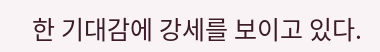한 기대감에 강세를 보이고 있다.